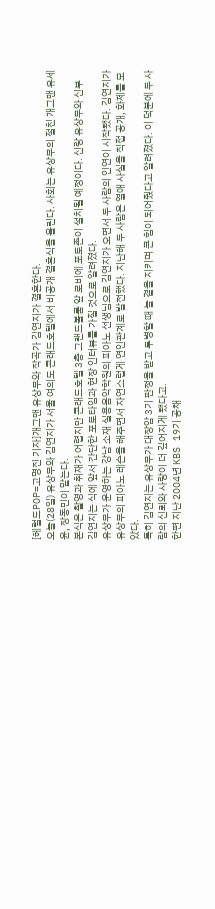[헤럴드POP=고명진 기자]개그맨 유상무와 작곡가 김연지가 결혼한다.
오늘(28일) 유상무와 김연지가 서울 여의도 콘래드호텔에서 비공개 결혼식을 올린다. 사회는 유상무의 절친 개그맨 유세윤, 장동민이 맡는다.
본식은 촬영과 취재가 어렵지만 콘래드호텔 3층 그랜드볼룸 앞 로비에 포토존이 설치될 예정이다. 신랑 유상무와 신부 김연지는 식에 앞서 간단한 포토타임과 현장 인터뷰를 가질 것으로 알려졌다.
유상무가 운영하는 강남 소재 실용음악학원의 피아노 선생님으로 김연지가 오면서 두 사람의 인연이 시작됐다. 김연지가 유상무의 피아노 레슨을 해주면서 자연스럽게 연인관계로 발전했다. 지난해 두 사람은 열애 사실을 직접 공개, 화제를 모았다.
특히 김연지는 유상무가 대장암 3기 판정을 받고 투병할 때 늘 곁을 지키며 큰 힘이 되어줬다고 알려졌다. 이 덕분에 두 사람의 신뢰와 사랑이 더 깊어지게 됐다고.
한편 지난 2004년 KBS 19기 공채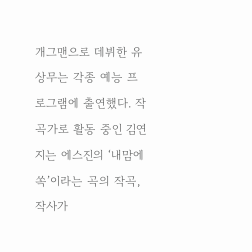개그맨으로 데뷔한 유상무는 각종 예능 프로그램에 출연했다. 작곡가로 활동 중인 김연지는 에스진의 ‘내맘에 쏙’이라는 곡의 작곡, 작사가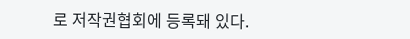로 저작권협회에 등록돼 있다.